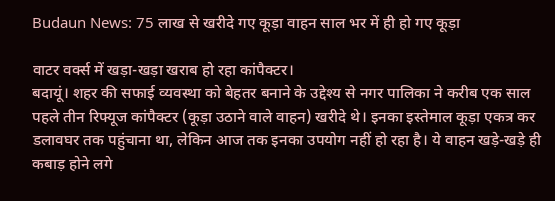Budaun News: 75 लाख से खरीदे गए कूड़ा वाहन साल भर में ही हो गए कूड़ा

वाटर वर्क्स में खड़ा-खड़ा खराब हो रहा कांपैक्टर।
बदायूं। शहर की सफाई व्यवस्था को बेहतर बनाने के उद्देश्य से नगर पालिका ने करीब एक साल पहले तीन रिफ्यूज कांपैक्टर (कूड़ा उठाने वाले वाहन) खरीदे थे। इनका इस्तेमाल कूड़ा एकत्र कर डलावघर तक पहुंचाना था, लेकिन आज तक इनका उपयोग नहीं हो रहा है। ये वाहन खड़े-खड़े ही कबाड़ होने लगे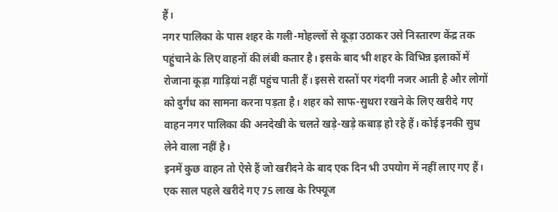हैं।
नगर पालिका के पास शहर के गली-मोहल्लों से कूड़ा उठाकर उसे निस्तारण केंद्र तक पहुंचाने के लिए वाहनों की लंबी कतार है। इसके बाद भी शहर के विभिन्न इलाकों में रोजाना कूड़ा गाड़ियां नहीं पहुंच पाती हैं। इससे रास्तों पर गंदगी नजर आती है और लोगों को दुर्गंध का सामना करना पड़ता है। शहर को साफ-सुथरा रखने के लिए खरीदे गए वाहन नगर पालिका की अनदेखी के चलते खड़े-खड़े कबाड़ हो रहे हैं। कोई इनकी सुध लेने वाला नहीं है।
इनमें कुछ वाहन तो ऐसे हैं जो खरीदने के बाद एक दिन भी उपयोग में नहीं लाए गए हैं। एक साल पहले खरीदे गए 75 लाख के रिफ्यूज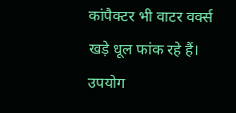कांपैक्टर भी वाटर वर्क्स खड़े धूल फांक रहे हैं। उपयोग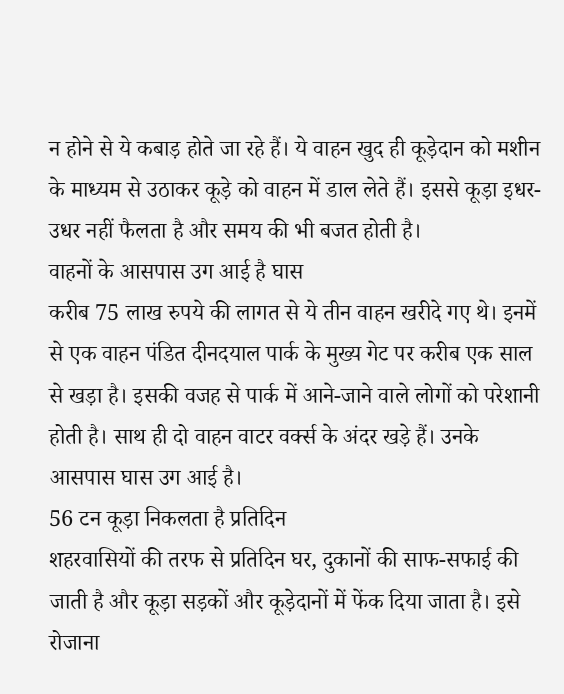न होने से ये कबाड़ होते जा रहे हैं। ये वाहन खुद ही कूड़ेदान को मशीन के माध्यम से उठाकर कूड़े को वाहन में डाल लेते हैं। इससे कूड़ा इधर-उधर नहीं फैलता है और समय की भी बजत होती है।
वाहनों के आसपास उग आई है घास
करीब 75 लाख रुपये की लागत से ये तीन वाहन खरीदे गए थे। इनमें से एक वाहन पंडित दीनदयाल पार्क के मुख्य गेट पर करीब एक साल से खड़ा है। इसकी वजह से पार्क में आने-जाने वाले लोगों को परेशानी होती है। साथ ही दो वाहन वाटर वर्क्स के अंदर खड़े हैं। उनके आसपास घास उग आई है।
56 टन कूड़ा निकलता है प्रतिदिन
शहरवासियों की तरफ से प्रतिदिन घर, दुकानों की साफ-सफाई की जाती है और कूड़ा सड़कों और कूड़ेदानों में फेंक दिया जाता है। इसे रोजाना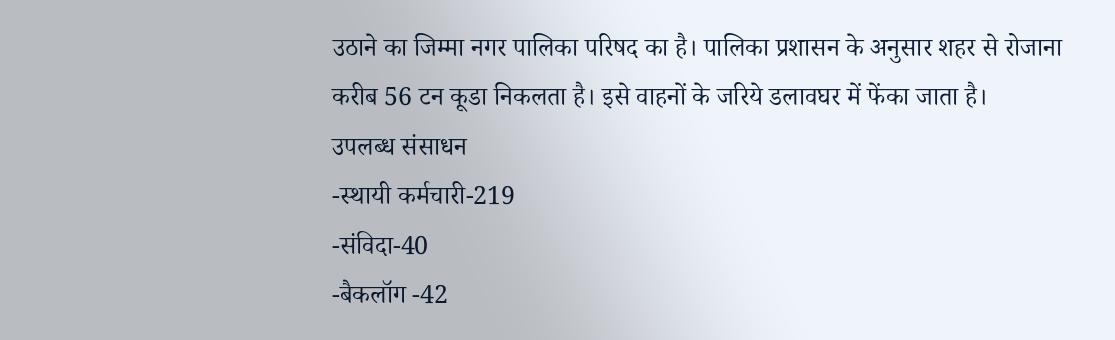उठाने का जिम्मा नगर पालिका परिषद का है। पालिका प्रशासन के अनुसार शहर से रोजाना करीब 56 टन कूडा निकलता है। इसे वाहनों के जरिये डलावघर में फेंका जाता है।
उपलब्ध संसाधन
-स्थायी कर्मचारी-219
-संविदा-40
-बैकलॉग -42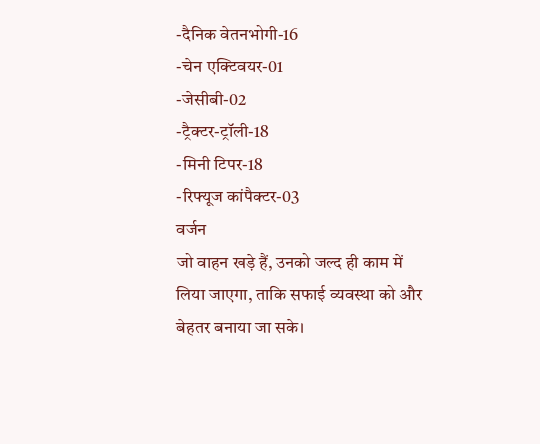-दैनिक वेतनभोगी-16
-चेन एक्टिवयर-01
-जेसीबी-02
-ट्रैक्टर-ट्रॉली-18
-मिनी टिपर-18
-रिफ्यूज कांपैक्टर-03
वर्जन
जो वाहन खड़े हैं, उनको जल्द ही काम में लिया जाएगा, ताकि सफाई व्यवस्था को और बेहतर बनाया जा सके।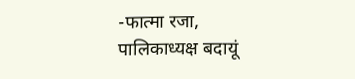-फात्मा रजा, पालिकाध्यक्ष बदायूं